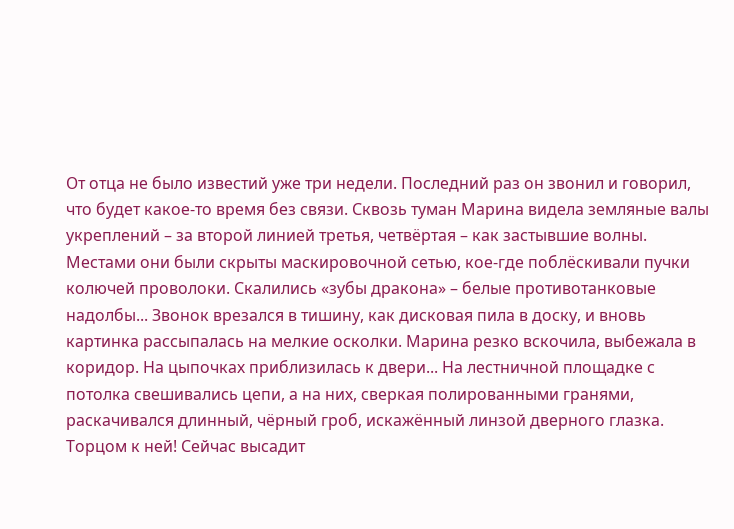От отца не было известий уже три недели. Последний раз он звонил и говорил, что будет какое-то время без связи. Сквозь туман Марина видела земляные валы укреплений – за второй линией третья, четвёртая – как застывшие волны. Местами они были скрыты маскировочной сетью, кое-где поблёскивали пучки колючей проволоки. Скалились «зубы дракона» – белые противотанковые надолбы... Звонок врезался в тишину, как дисковая пила в доску, и вновь картинка рассыпалась на мелкие осколки. Марина резко вскочила, выбежала в коридор. На цыпочках приблизилась к двери... На лестничной площадке с потолка свешивались цепи, а на них, сверкая полированными гранями, раскачивался длинный, чёрный гроб, искажённый линзой дверного глазка. Торцом к ней! Сейчас высадит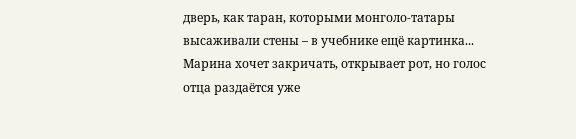дверь, как таран, которыми монголо-татары высаживали стены – в учебнике ещё картинка... Марина хочет закричать, открывает рот, но голос отца раздаётся уже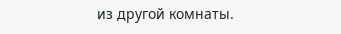из другой комнаты.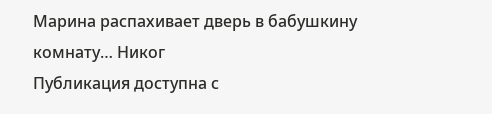Марина распахивает дверь в бабушкину комнату… Никог
Публикация доступна с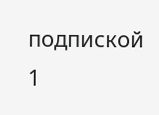подпиской
1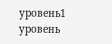уровень1 уровень